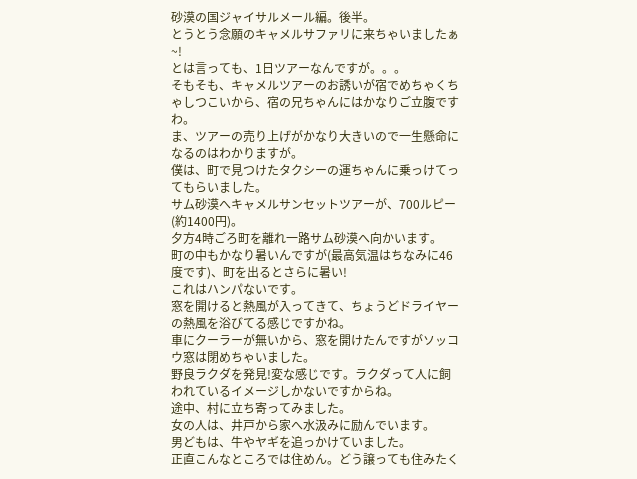砂漠の国ジャイサルメール編。後半。
とうとう念願のキャメルサファリに来ちゃいましたぁ~!
とは言っても、1日ツアーなんですが。。。
そもそも、キャメルツアーのお誘いが宿でめちゃくちゃしつこいから、宿の兄ちゃんにはかなりご立腹ですわ。
ま、ツアーの売り上げがかなり大きいので一生懸命になるのはわかりますが。
僕は、町で見つけたタクシーの運ちゃんに乗っけてってもらいました。
サム砂漠へキャメルサンセットツアーが、700ルピー(約1400円)。
夕方4時ごろ町を離れ一路サム砂漠へ向かいます。
町の中もかなり暑いんですが(最高気温はちなみに46度です)、町を出るとさらに暑い!
これはハンパないです。
窓を開けると熱風が入ってきて、ちょうどドライヤーの熱風を浴びてる感じですかね。
車にクーラーが無いから、窓を開けたんですがソッコウ窓は閉めちゃいました。
野良ラクダを発見!変な感じです。ラクダって人に飼われているイメージしかないですからね。
途中、村に立ち寄ってみました。
女の人は、井戸から家へ水汲みに励んでいます。
男どもは、牛やヤギを追っかけていました。
正直こんなところでは住めん。どう譲っても住みたく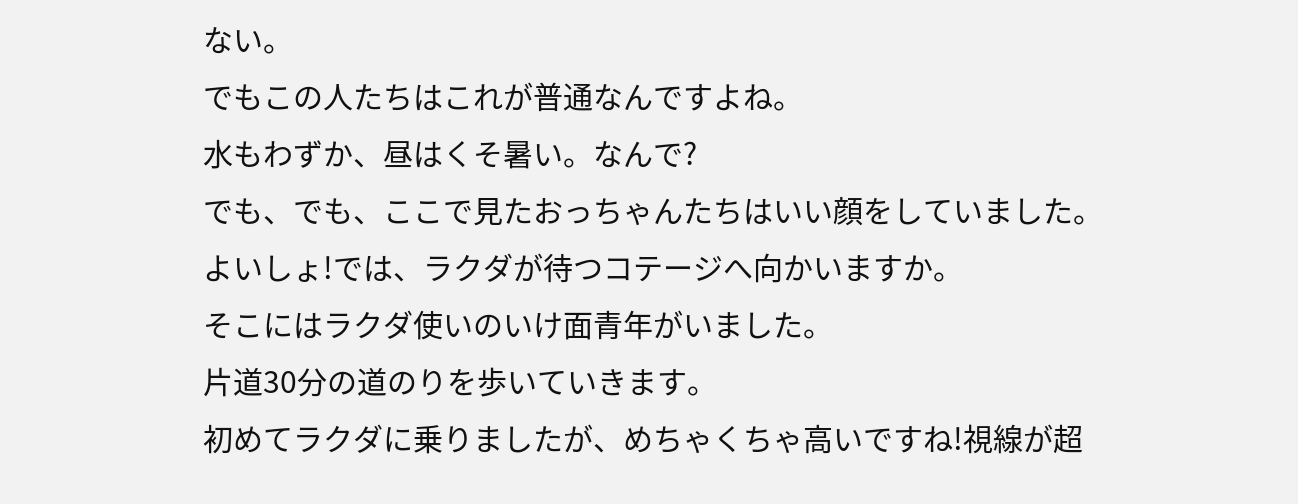ない。
でもこの人たちはこれが普通なんですよね。
水もわずか、昼はくそ暑い。なんで?
でも、でも、ここで見たおっちゃんたちはいい顔をしていました。
よいしょ!では、ラクダが待つコテージへ向かいますか。
そこにはラクダ使いのいけ面青年がいました。
片道30分の道のりを歩いていきます。
初めてラクダに乗りましたが、めちゃくちゃ高いですね!視線が超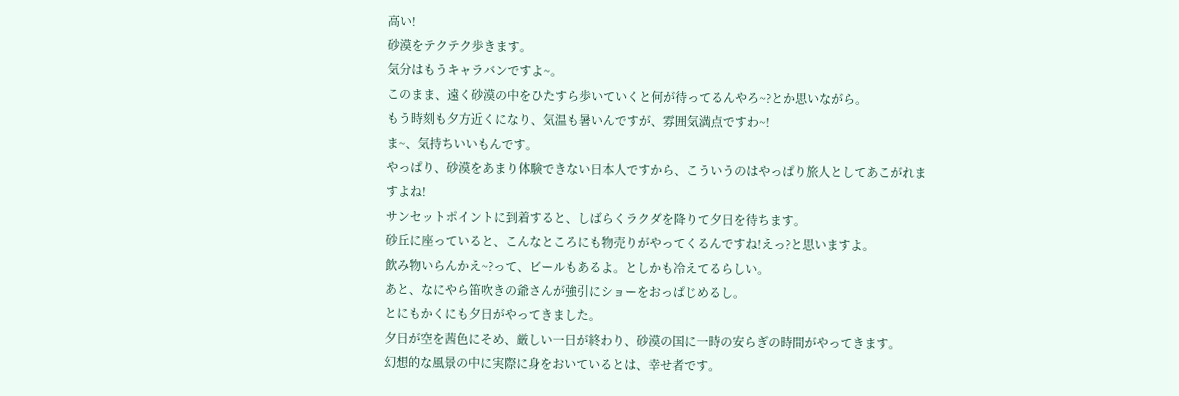高い!
砂漠をテクテク歩きます。
気分はもうキャラバンですよ~。
このまま、遠く砂漠の中をひたすら歩いていくと何が待ってるんやろ~?とか思いながら。
もう時刻も夕方近くになり、気温も暑いんですが、雰囲気満点ですわ~!
ま~、気持ちいいもんです。
やっぱり、砂漠をあまり体験できない日本人ですから、こういうのはやっぱり旅人としてあこがれますよね!
サンセットポイントに到着すると、しばらくラクダを降りて夕日を待ちます。
砂丘に座っていると、こんなところにも物売りがやってくるんですね!えっ?と思いますよ。
飲み物いらんかえ~?って、ビールもあるよ。としかも冷えてるらしい。
あと、なにやら笛吹きの爺さんが強引にショーをおっぱじめるし。
とにもかくにも夕日がやってきました。
夕日が空を茜色にそめ、厳しい一日が終わり、砂漠の国に一時の安らぎの時間がやってきます。
幻想的な風景の中に実際に身をおいているとは、幸せ者です。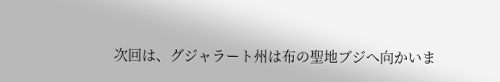次回は、グジャラート州は布の聖地ブジへ向かいま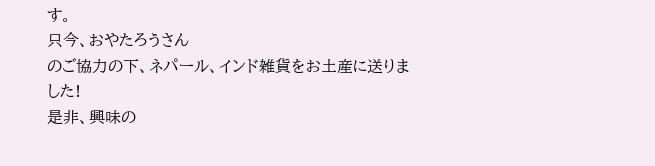す。
只今、おやたろうさん
のご協力の下、ネパール、インド雑貨をお土産に送りました!
是非、興味の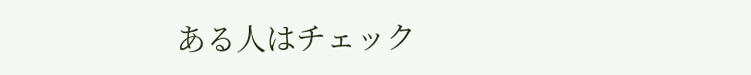ある人はチェック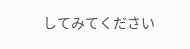してみてください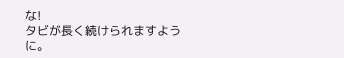な!
タビが長く続けられますように。